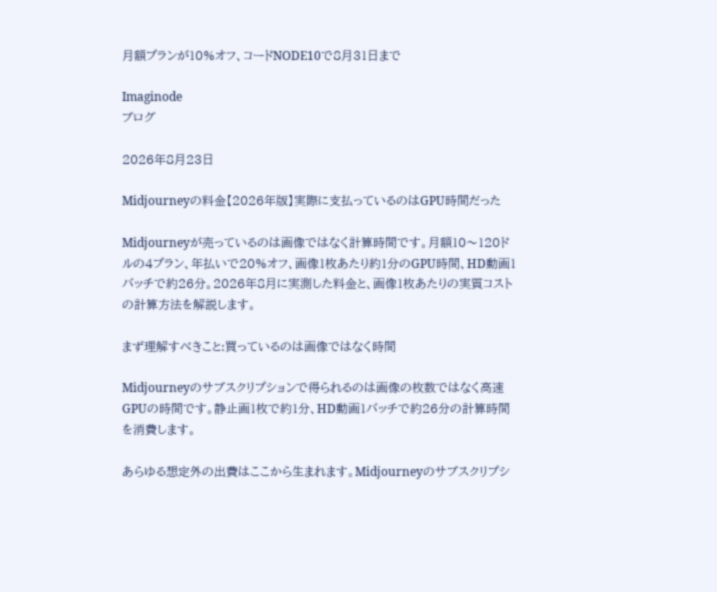月額プランが10%オフ、コードNODE10で8月31日まで

Imaginode
ブログ

2026年8月23日

Midjourneyの料金【2026年版】実際に支払っているのはGPU時間だった

Midjourneyが売っているのは画像ではなく計算時間です。月額10〜120ドルの4プラン、年払いで20%オフ、画像1枚あたり約1分のGPU時間、HD動画1バッチで約26分。2026年8月に実測した料金と、画像1枚あたりの実質コストの計算方法を解説します。

まず理解すべきこと:買っているのは画像ではなく時間

Midjourneyのサブスクリプションで得られるのは画像の枚数ではなく高速GPUの時間です。静止画1枚で約1分、HD動画1バッチで約26分の計算時間を消費します。

あらゆる想定外の出費はここから生まれます。Midjourneyのサブスクリプシ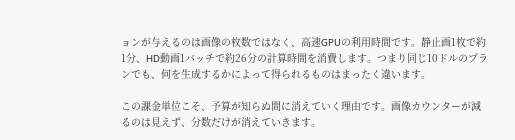ョンが与えるのは画像の枚数ではなく、高速GPUの利用時間です。静止画1枚で約1分、HD動画1バッチで約26分の計算時間を消費します。つまり同じ10ドルのプランでも、何を生成するかによって得られるものはまったく違います。

この課金単位こそ、予算が知らぬ間に消えていく理由です。画像カウンターが減るのは見えず、分数だけが消えていきます。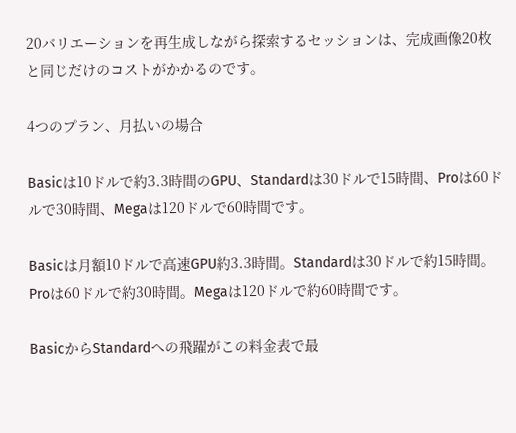20バリエーションを再生成しながら探索するセッションは、完成画像20枚と同じだけのコストがかかるのです。

4つのプラン、月払いの場合

Basicは10ドルで約3.3時間のGPU、Standardは30ドルで15時間、Proは60ドルで30時間、Megaは120ドルで60時間です。

Basicは月額10ドルで高速GPU約3.3時間。Standardは30ドルで約15時間。Proは60ドルで約30時間。Megaは120ドルで約60時間です。

BasicからStandardへの飛躍がこの料金表で最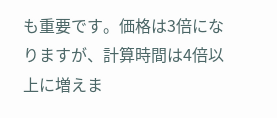も重要です。価格は3倍になりますが、計算時間は4倍以上に増えま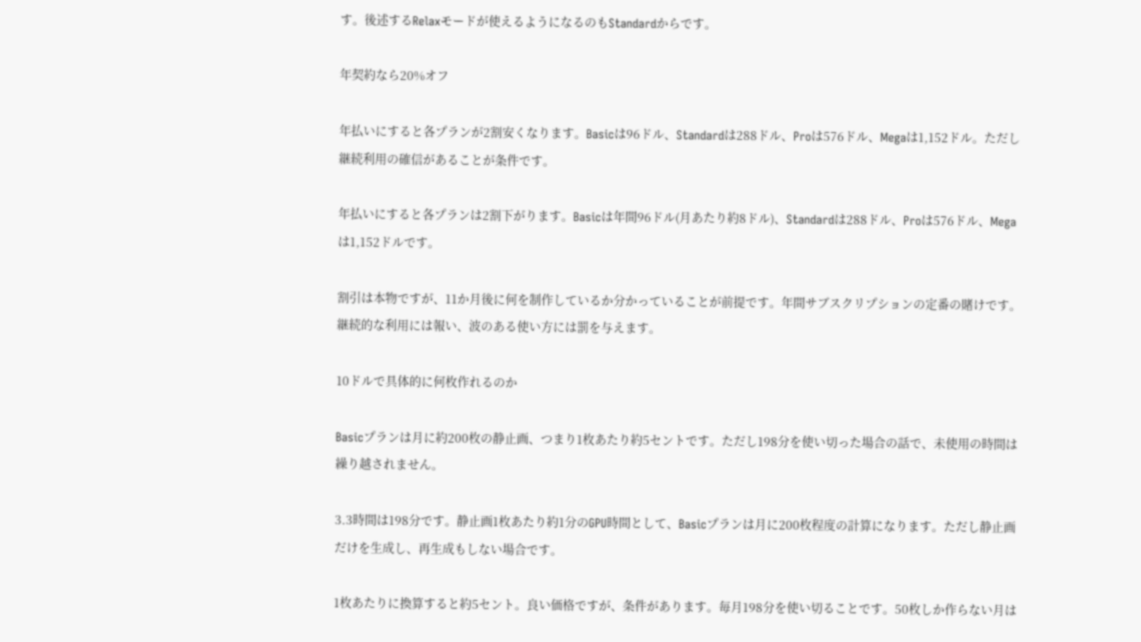す。後述するRelaxモードが使えるようになるのもStandardからです。

年契約なら20%オフ

年払いにすると各プランが2割安くなります。Basicは96ドル、Standardは288ドル、Proは576ドル、Megaは1,152ドル。ただし継続利用の確信があることが条件です。

年払いにすると各プランは2割下がります。Basicは年間96ドル(月あたり約8ドル)、Standardは288ドル、Proは576ドル、Megaは1,152ドルです。

割引は本物ですが、11か月後に何を制作しているか分かっていることが前提です。年間サブスクリプションの定番の賭けです。継続的な利用には報い、波のある使い方には罰を与えます。

10ドルで具体的に何枚作れるのか

Basicプランは月に約200枚の静止画、つまり1枚あたり約5セントです。ただし198分を使い切った場合の話で、未使用の時間は繰り越されません。

3.3時間は198分です。静止画1枚あたり約1分のGPU時間として、Basicプランは月に200枚程度の計算になります。ただし静止画だけを生成し、再生成もしない場合です。

1枚あたりに換算すると約5セント。良い価格ですが、条件があります。毎月198分を使い切ることです。50枚しか作らない月は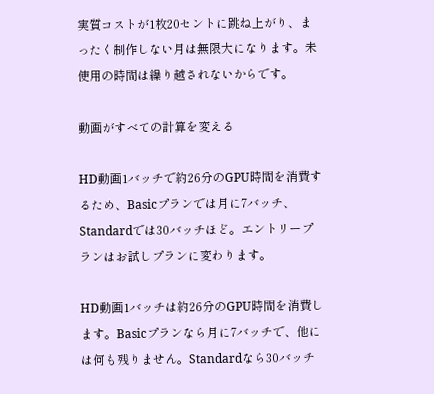実質コストが1枚20セントに跳ね上がり、まったく制作しない月は無限大になります。未使用の時間は繰り越されないからです。

動画がすべての計算を変える

HD動画1バッチで約26分のGPU時間を消費するため、Basicプランでは月に7バッチ、Standardでは30バッチほど。エントリープランはお試しプランに変わります。

HD動画1バッチは約26分のGPU時間を消費します。Basicプランなら月に7バッチで、他には何も残りません。Standardなら30バッチ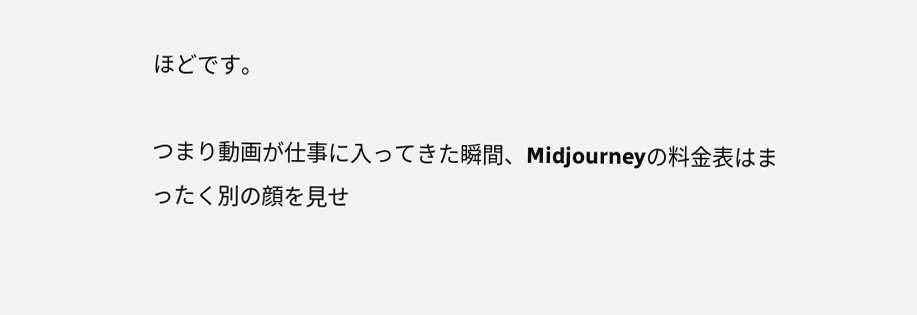ほどです。

つまり動画が仕事に入ってきた瞬間、Midjourneyの料金表はまったく別の顔を見せ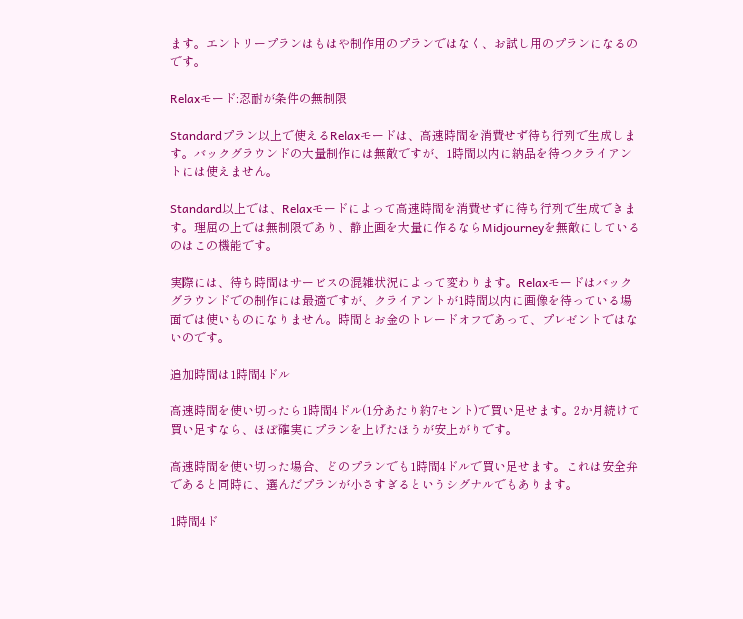ます。エントリープランはもはや制作用のプランではなく、お試し用のプランになるのです。

Relaxモード:忍耐が条件の無制限

Standardプラン以上で使えるRelaxモードは、高速時間を消費せず待ち行列で生成します。バックグラウンドの大量制作には無敵ですが、1時間以内に納品を待つクライアントには使えません。

Standard以上では、Relaxモードによって高速時間を消費せずに待ち行列で生成できます。理屈の上では無制限であり、静止画を大量に作るならMidjourneyを無敵にしているのはこの機能です。

実際には、待ち時間はサービスの混雑状況によって変わります。Relaxモードはバックグラウンドでの制作には最適ですが、クライアントが1時間以内に画像を待っている場面では使いものになりません。時間とお金のトレードオフであって、プレゼントではないのです。

追加時間は1時間4ドル

高速時間を使い切ったら1時間4ドル(1分あたり約7セント)で買い足せます。2か月続けて買い足すなら、ほぼ確実にプランを上げたほうが安上がりです。

高速時間を使い切った場合、どのプランでも1時間4ドルで買い足せます。これは安全弁であると同時に、選んだプランが小さすぎるというシグナルでもあります。

1時間4ド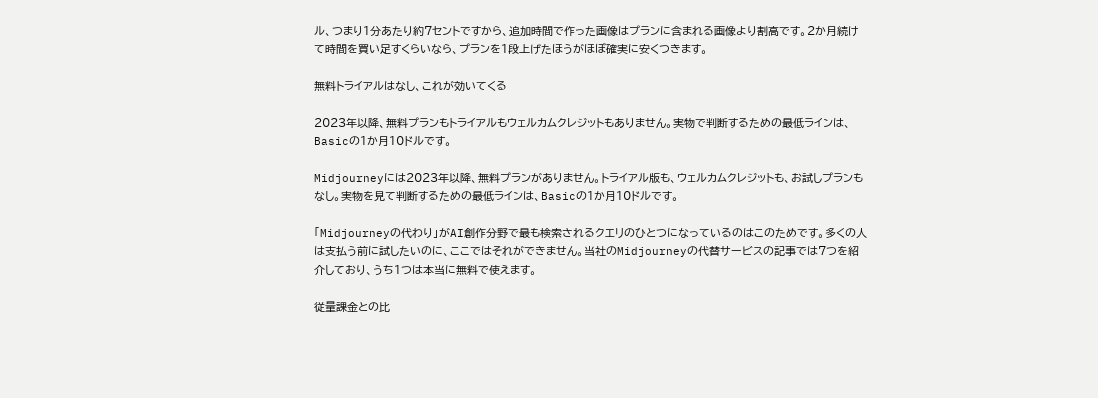ル、つまり1分あたり約7セントですから、追加時間で作った画像はプランに含まれる画像より割高です。2か月続けて時間を買い足すくらいなら、プランを1段上げたほうがほぼ確実に安くつきます。

無料トライアルはなし、これが効いてくる

2023年以降、無料プランもトライアルもウェルカムクレジットもありません。実物で判断するための最低ラインは、Basicの1か月10ドルです。

Midjourneyには2023年以降、無料プランがありません。トライアル版も、ウェルカムクレジットも、お試しプランもなし。実物を見て判断するための最低ラインは、Basicの1か月10ドルです。

「Midjourneyの代わり」がAI創作分野で最も検索されるクエリのひとつになっているのはこのためです。多くの人は支払う前に試したいのに、ここではそれができません。当社のMidjourneyの代替サービスの記事では7つを紹介しており、うち1つは本当に無料で使えます。

従量課金との比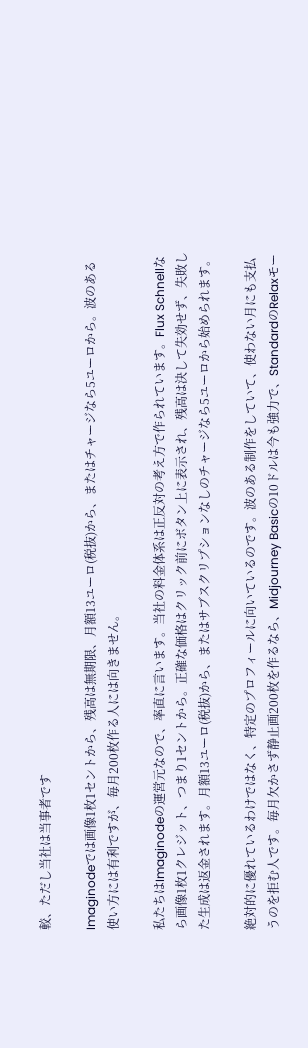較、ただし当社は当事者です

Imaginodeでは画像1枚1セントから、残高は無期限、月額13ユーロ(税抜)から、またはチャージなら5ユーロから。波のある使い方には有利ですが、毎月200枚作る人には向きません。

私たちはImaginodeの運営元なので、率直に言います。当社の料金体系は正反対の考え方で作られています。Flux Schnellなら画像1枚1クレジット、つまり1セントから。正確な価格はクリック前にボタン上に表示され、残高は決して失効せず、失敗した生成は返金されます。月額13ユーロ(税抜)から、またはサブスクリプションなしのチャージなら5ユーロから始められます。

絶対的に優れているわけではなく、特定のプロフィールに向いているのです。波のある制作をしていて、使わない月にも支払うのを拒む人です。毎月欠かさず静止画200枚を作るなら、Midjourney Basicの10ドルは今も強力で、StandardのRelaxモー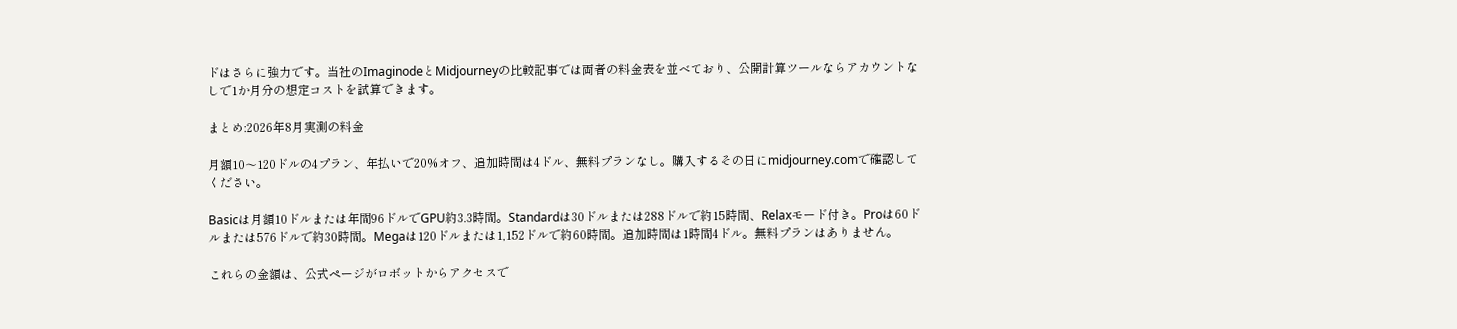ドはさらに強力です。当社のImaginodeとMidjourneyの比較記事では両者の料金表を並べており、公開計算ツールならアカウントなしで1か月分の想定コストを試算できます。

まとめ:2026年8月実測の料金

月額10〜120ドルの4プラン、年払いで20%オフ、追加時間は4ドル、無料プランなし。購入するその日にmidjourney.comで確認してください。

Basicは月額10ドルまたは年間96ドルでGPU約3.3時間。Standardは30ドルまたは288ドルで約15時間、Relaxモード付き。Proは60ドルまたは576ドルで約30時間。Megaは120ドルまたは1,152ドルで約60時間。追加時間は1時間4ドル。無料プランはありません。

これらの金額は、公式ページがロボットからアクセスで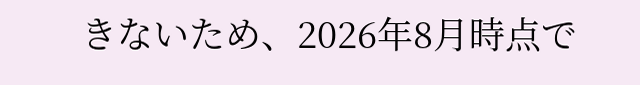きないため、2026年8月時点で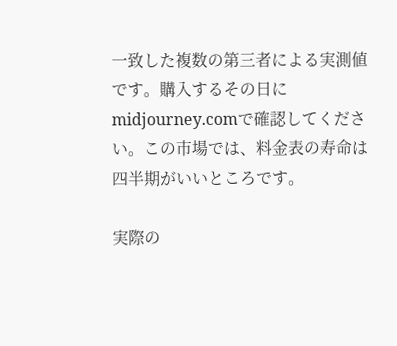一致した複数の第三者による実測値です。購入するその日にmidjourney.comで確認してください。この市場では、料金表の寿命は四半期がいいところです。

実際の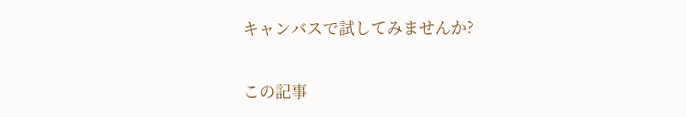キャンバスで試してみませんか?

この記事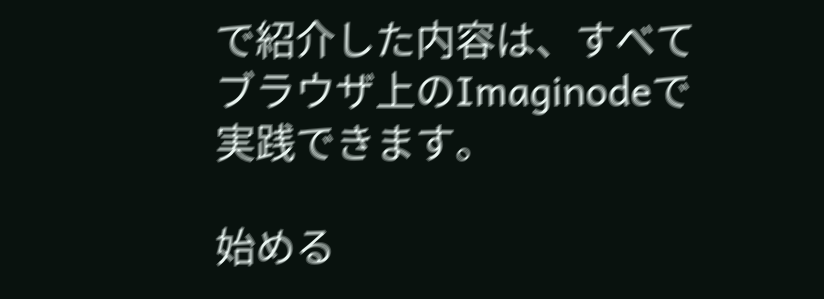で紹介した内容は、すべてブラウザ上のImaginodeで実践できます。

始める